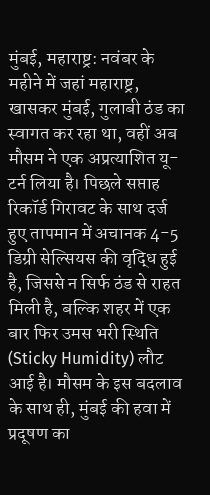मुंबई, महाराष्ट्र: नवंबर के महीने में जहां महाराष्ट्र, खासकर मुंबई, गुलाबी ठंड का स्वागत कर रहा था, वहीं अब मौसम ने एक अप्रत्याशित यू-टर्न लिया है। पिछले सप्ताह रिकॉर्ड गिरावट के साथ दर्ज हुए तापमान में अचानक 4-5 डिग्री सेल्सियस की वृद्धि हुई है, जिससे न सिर्फ ठंड से राहत मिली है, बल्कि शहर में एक बार फिर उमस भरी स्थिति (Sticky Humidity) लौट आई है। मौसम के इस बदलाव के साथ ही, मुंबई की हवा में प्रदूषण का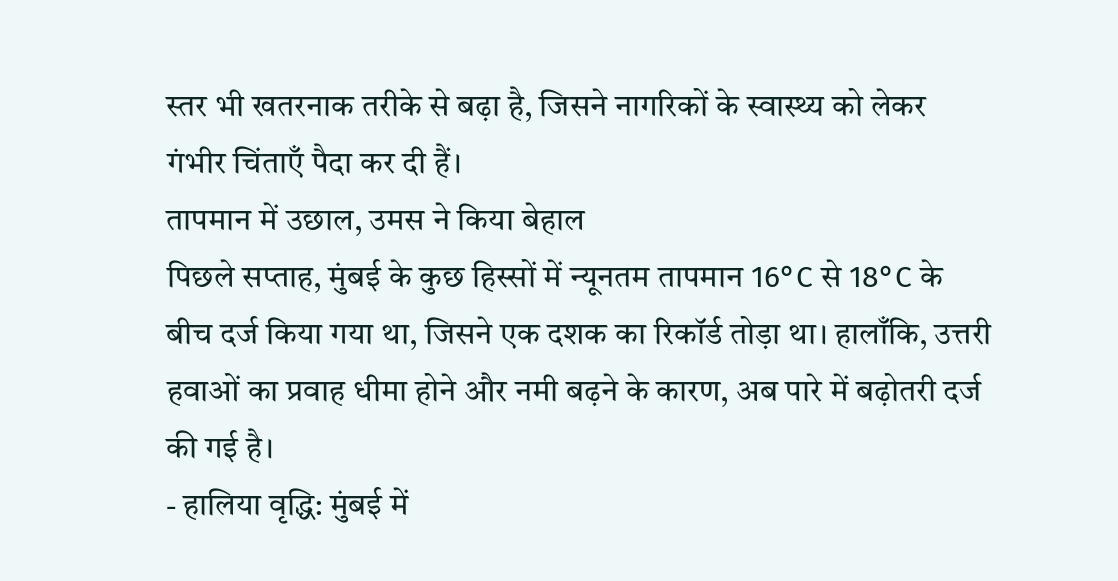स्तर भी खतरनाक तरीके से बढ़ा है, जिसने नागरिकों के स्वास्थ्य को लेकर गंभीर चिंताएँ पैदा कर दी हैं।
तापमान में उछाल, उमस ने किया बेहाल
पिछले सप्ताह, मुंबई के कुछ हिस्सों में न्यूनतम तापमान 16°C से 18°C के बीच दर्ज किया गया था, जिसने एक दशक का रिकॉर्ड तोड़ा था। हालाँकि, उत्तरी हवाओं का प्रवाह धीमा होने और नमी बढ़ने के कारण, अब पारे में बढ़ोतरी दर्ज की गई है।
- हालिया वृद्धि: मुंबई में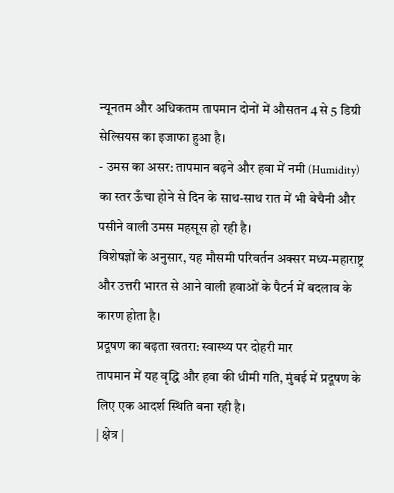न्यूनतम और अधिकतम तापमान दोनों में औसतन 4 से 5 डिग्री सेल्सियस का इजाफा हुआ है।
- उमस का असर: तापमान बढ़ने और हवा में नमी (Humidity) का स्तर ऊँचा होने से दिन के साथ-साथ रात में भी बेचैनी और पसीने वाली उमस महसूस हो रही है।
विशेषज्ञों के अनुसार, यह मौसमी परिवर्तन अक्सर मध्य-महाराष्ट्र और उत्तरी भारत से आने वाली हवाओं के पैटर्न में बदलाव के कारण होता है।
प्रदूषण का बढ़ता खतरा: स्वास्थ्य पर दोहरी मार
तापमान में यह वृद्धि और हवा की धीमी गति, मुंबई में प्रदूषण के लिए एक आदर्श स्थिति बना रही है।
| क्षेत्र |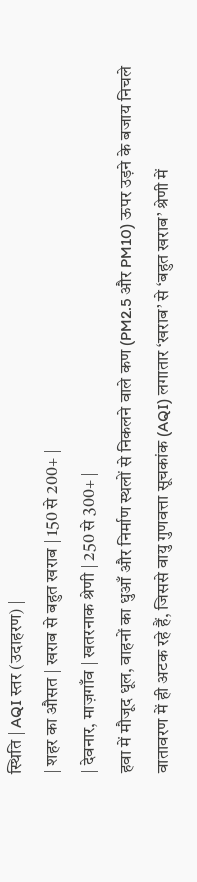स्थिति | AQI स्तर (उदाहरण) |
| शहर का औसत | खराब से बहुत खराब | 150 से 200+ |
| देवनार, माज़गाँव | खतरनाक श्रेणी | 250 से 300+ |
हवा में मौजूद धूल, वाहनों का धुआँ और निर्माण स्थलों से निकलने वाले कण (PM2.5 और PM10) ऊपर उड़ने के बजाय निचले वातावरण में ही अटक रहे हैं, जिससे वायु गुणवत्ता सूचकांक (AQI) लगातार ‘खराब’ से ‘बहुत खराब’ श्रेणी में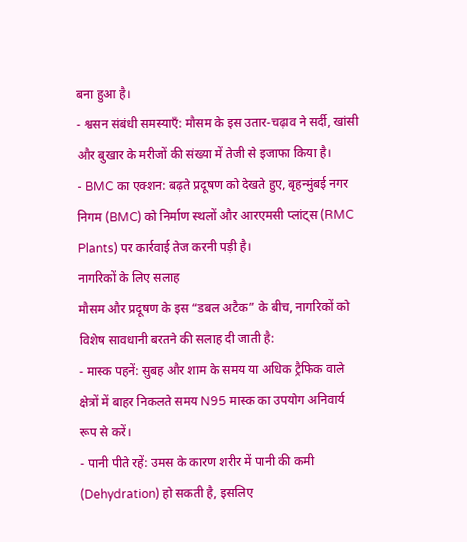बना हुआ है।
- श्वसन संबंधी समस्याएँ: मौसम के इस उतार-चढ़ाव ने सर्दी, खांसी और बुखार के मरीजों की संख्या में तेजी से इजाफा किया है।
- BMC का एक्शन: बढ़ते प्रदूषण को देखते हुए, बृहन्मुंबई नगर निगम (BMC) को निर्माण स्थलों और आरएमसी प्लांट्स (RMC Plants) पर कार्रवाई तेज करनी पड़ी है।
नागरिकों के लिए सलाह
मौसम और प्रदूषण के इस “डबल अटैक” के बीच, नागरिकों को विशेष सावधानी बरतने की सलाह दी जाती है:
- मास्क पहनें: सुबह और शाम के समय या अधिक ट्रैफिक वाले क्षेत्रों में बाहर निकलते समय N95 मास्क का उपयोग अनिवार्य रूप से करें।
- पानी पीते रहें: उमस के कारण शरीर में पानी की कमी (Dehydration) हो सकती है, इसलिए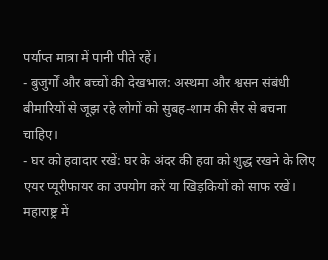पर्याप्त मात्रा में पानी पीते रहें।
- बुजुर्गों और बच्चों की देखभाल: अस्थमा और श्वसन संबंधी बीमारियों से जूझ रहे लोगों को सुबह-शाम की सैर से बचना चाहिए।
- घर को हवादार रखें: घर के अंदर की हवा को शुद्ध रखने के लिए एयर प्यूरीफायर का उपयोग करें या खिड़कियों को साफ रखें।
महाराष्ट्र में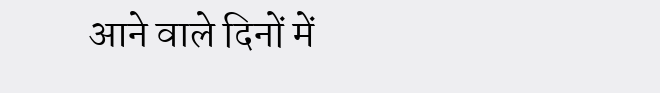आने वाले दिनों में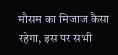मौसम का मिजाज कैसा रहेगा, इस पर सभी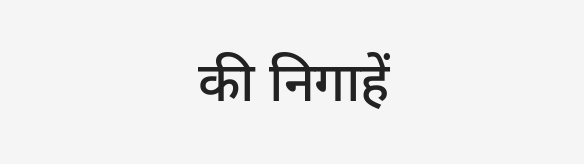की निगाहें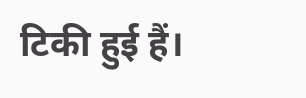टिकी हुई हैं।